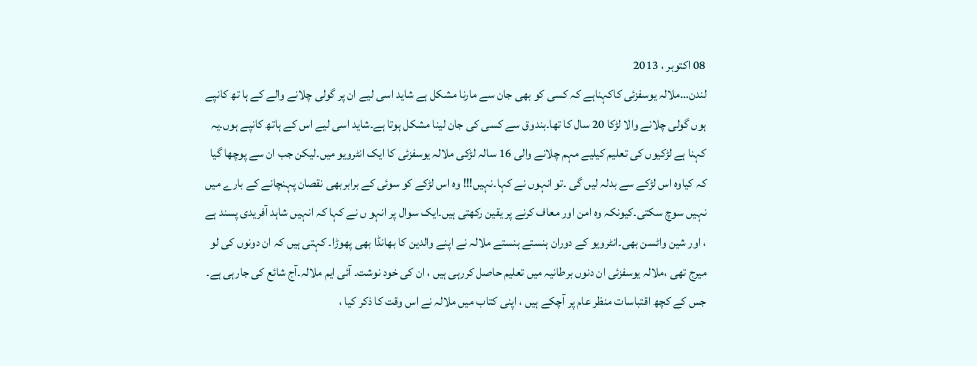08 اکتوبر ، 2013
لندن…ملالہ یوسفزئی کاکہناہے کہ کسی کو بھی جان سے مارنا مشکل ہے شاید اسی لیے ان پر گولی چلانے والے کے ہا تھ کانپے ہوں گولی چلانے والا لڑکا 20 سال کا تھا۔بندوق سے کسی کی جان لینا مشکل ہوتا ہے۔شاید اسی لیے اس کے ہاتھ کانپے ہوں۔یہ کہنا ہے لڑکیوں کی تعلیم کیلیے مہم چلانے والی 16 سالہ لڑکی ملالہ یوسفزئی کا ایک انٹرویو میں۔لیکن جب ان سے پوچھا گیا کہ کیاوہ اس لڑکے سے بدلہ لیں گی ۔تو انہوں نے کہا۔نہیں!!! وہ اس لڑکے کو سوئی کے برابربھی نقصان پہنچانے کے بارے میں نہیں سوچ سکتی۔کیونکہ وہ امن اور معاف کرنے پر یقین رکھتی ہیں۔ایک سوال پر انہو ں نے کہا کہ انہیں شاہد آفریدی پسند ہے ، اور شین واٹسن بھی۔انٹرویو کے دوران ہنستے ہنستے ملالہ نے اپنے والدین کا بھانڈا بھی پھوڑا۔ کہتی ہیں کہ ان دونوں کی لو میرج تھی ،ملالہ یوسفزئی ان دنوں برطانیہ میں تعلیم حاصل کررہی ہیں ، ان کی خود نوشت۔ آئی ایم ملالہ۔آج شائع کی جارہی ہے۔ جس کے کچھ اقتباسات منظر عام پر آچکے ہیں ، اپنی کتاب میں ملالہ نے اس وقت کا ذکر کیا ،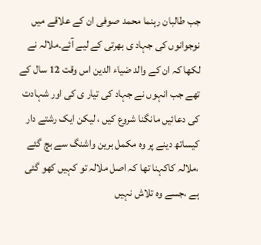جب طالبان رہنما محمد صوفی ان کے علاقے میں نوجوانوں کی جہاد ی بھرتی کے لیے آئے۔ملالہ نے لکھا کہ ان کے والد ضیاء الدین اس وقت 12 سال کے تھے جب انہوں نے جہاد کی تیار ی کی اور شہادت کی دعائیں مانگنا شروع کیں ، لیکن ایک رشتے دار کیساتھ دینے پر وہ مکمل برین واشنگ سے بچ گئے ،ملالہ کاکہنا تھا کہ اصل ملالہ تو کہیں کھو گئی ہے ،جسے وہ تلاش نہیں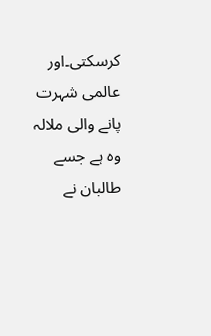کرسکتی۔اور عالمی شہرت پانے والی ملالہ وہ ہے جسے طالبان نے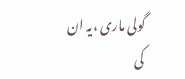گولی ماری ،یہ ان کی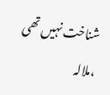شناخت نہیں تھی ،ملالہ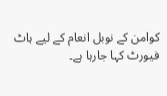کوامن کے نوبل انعام کے لیے ہاٹ فیورٹ کہا جارہا ہے۔